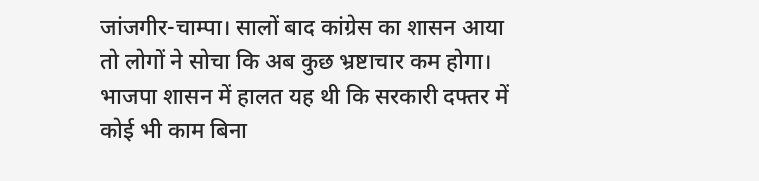जांजगीर-चाम्पा। सालों बाद कांग्रेस का शासन आया तो लोगों ने सोचा कि अब कुछ भ्रष्टाचार कम होगा। भाजपा शासन में हालत यह थी कि सरकारी दफ्तर में कोई भी काम बिना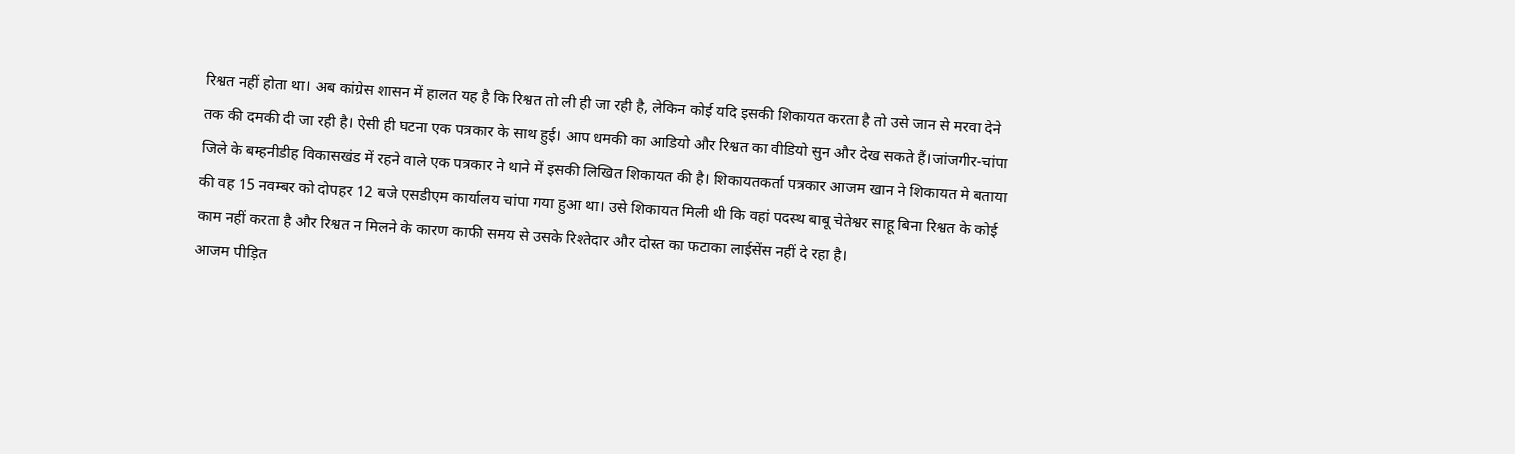रिश्वत नहीं होता था। अब कांग्रेस शासन में हालत यह है कि रिश्वत तो ली ही जा रही है, लेकिन कोई यदि इसकी शिकायत करता है तो उसे जान से मरवा देने तक की दमकी दी जा रही है। ऐसी ही घटना एक पत्रकार के साथ हुई। आप धमकी का आडियो और रिश्वत का वीडियो सुन और देख सकते हैं।जांजगीर-चांपा जिले के बम्हनीडीह विकासखंड में रहने वाले एक पत्रकार ने थाने में इसकी लिखित शिकायत की है। शिकायतकर्ता पत्रकार आजम खान ने शिकायत मे बताया की वह 15 नवम्बर को दोपहर 12 बजे एसडीएम कार्यालय चांपा गया हुआ था। उसे शिकायत मिली थी कि वहां पदस्थ बाबू चेतेश्वर साहू बिना रिश्वत के कोई काम नहीं करता है और रिश्वत न मिलने के कारण काफी समय से उसके रिश्तेदार और दोस्त का फटाका लाईसेंस नहीं दे रहा है।
आजम पीड़ित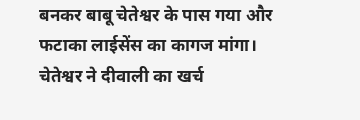बनकर बाबू चेतेश्वर के पास गया और फटाका लाईसेंस का कागज मांगा। चेतेश्वर ने दीवाली का खर्च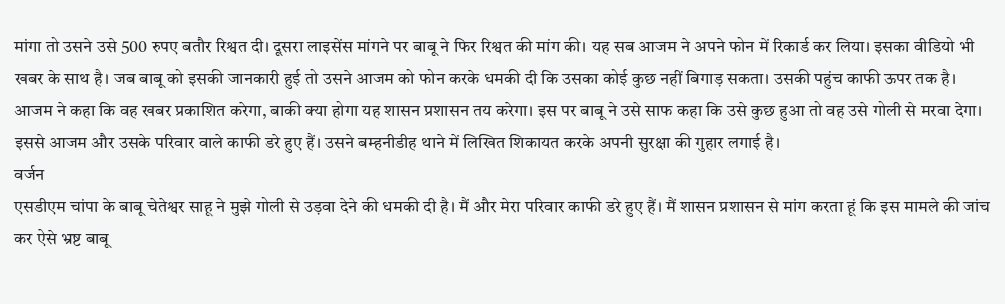मांगा तो उसने उसे 500 रुपए बतौर रिश्वत दी। दूसरा लाइसेंस मांगने पर बाबू ने फिर रिश्वत की मांग की। यह सब आजम ने अपने फोन में रिकार्ड कर लिया। इसका वीडियो भी खबर के साथ है। जब बाबू को इसकी जानकारी हुई तो उसने आजम को फोन करके धमकी दी कि उसका कोई कुछ नहीं बिगाड़ सकता। उसकी पहुंच काफी ऊपर तक है। आजम ने कहा कि वह खबर प्रकाशित करेगा, बाकी क्या होगा यह शासन प्रशासन तय करेगा। इस पर बाबू ने उसे साफ कहा कि उसे कुछ हुआ तो वह उसे गोली से मरवा देगा। इससे आजम और उसके परिवार वाले काफी डरे हुए हैं। उसने बम्हनीडीह थाने में लिखित शिकायत करके अपनी सुरक्षा की गुहार लगाई है।
वर्जन
एसडीएम चांपा के बाबू चेतेश्वर साहू ने मुझे गोली से उड़वा देने की धमकी दी है। मैं और मेरा परिवार काफी डरे हुए हैं। मैं शासन प्रशासन से मांग करता हूं कि इस मामले की जांच कर ऐसे भ्रष्ट बाबू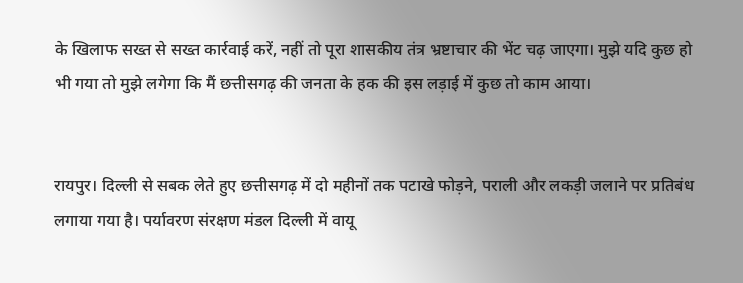के खिलाफ सख्त से सख्त कार्रवाई करें, नहीं तो पूरा शासकीय तंत्र भ्रष्टाचार की भेंट चढ़ जाएगा। मुझे यदि कुछ हो भी गया तो मुझे लगेगा कि मैं छत्तीसगढ़ की जनता के हक की इस लड़ाई में कुछ तो काम आया।


रायपुर। दिल्ली से सबक लेते हुए छत्तीसगढ़ में दो महीनों तक पटाखे फोड़ने, पराली और लकड़ी जलाने पर प्रतिबंध लगाया गया है। पर्यावरण संरक्षण मंडल दिल्ली में वायू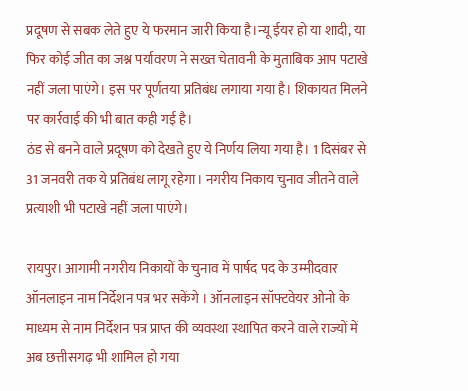प्रदूषण से सबक लेते हुए ये फरमान जारी किया है।न्यू ईयर हो या शादी, या फिर कोई जीत का जश्न पर्यावरण ने सख्त चेतावनी के मुताबिक आप पटाखे नहीं जला पाएंगे। इस पर पूर्णतया प्रतिबंध लगाया गया है। शिकायत मिलने पर कार्रवाई की भी बात कही गई है।
ठंड से बनने वाले प्रदूषण को देखते हुए ये निर्णय लिया गया है। 1 दिसंबर से 31 जनवरी तक ये प्रतिबंध लागू रहेगा। नगरीय निकाय चुनाव जीतने वाले प्रत्याशी भी पटाखे नहीं जला पाएंगे।

रायपुर। आगामी नगरीय निकायों के चुनाव में पार्षद पद के उम्मीदवार ऑनलाइन नाम निर्देशन पत्र भर सकेंगे । ऑनलाइन सॉफ्टवेयर ओनो के माध्यम से नाम निर्देशन पत्र प्राप्त की व्यवस्था स्थापित करने वाले राज्यों में अब छत्तीसगढ़ भी शामिल हो गया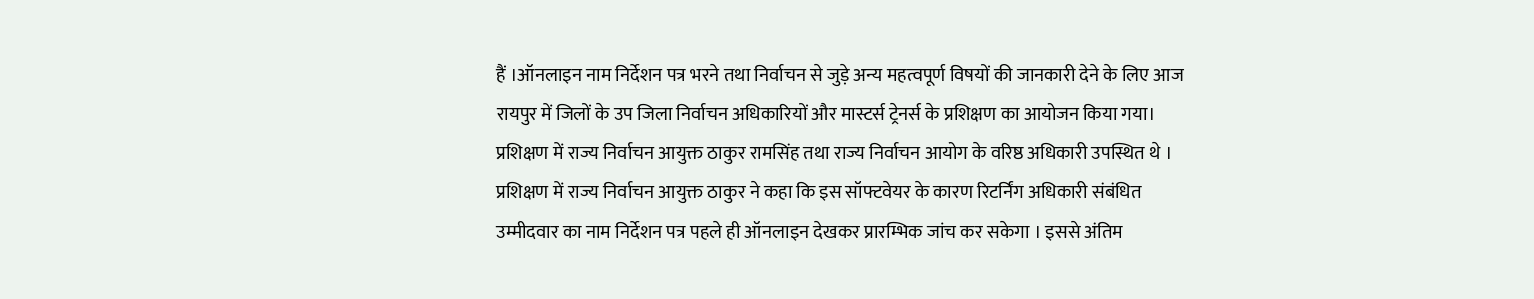हैं ।ऑनलाइन नाम निर्देशन पत्र भरने तथा निर्वाचन से जुड़े अन्य महत्वपूर्ण विषयों की जानकारी देने के लिए आज रायपुर में जिलों के उप जिला निर्वाचन अधिकारियों और मास्टर्स ट्रेनर्स के प्रशिक्षण का आयोजन किया गया। प्रशिक्षण में राज्य निर्वाचन आयुक्त ठाकुर रामसिंह तथा राज्य निर्वाचन आयोग के वरिष्ठ अधिकारी उपस्थित थे ।
प्रशिक्षण में राज्य निर्वाचन आयुक्त ठाकुर ने कहा कि इस सॉफ्टवेयर के कारण रिटर्निंग अधिकारी संबंधित उम्मीदवार का नाम निर्देशन पत्र पहले ही ऑनलाइन देखकर प्रारम्भिक जांच कर सकेगा । इससे अंतिम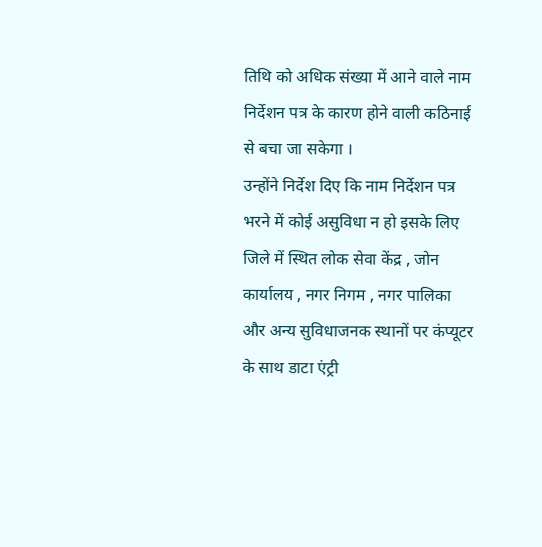तिथि को अधिक संख्या में आने वाले नाम निर्देशन पत्र के कारण होने वाली कठिनाई से बचा जा सकेगा ।
उन्होंने निर्देश दिए कि नाम निर्देशन पत्र भरने में कोई असुविधा न हो इसके लिए जिले में स्थित लोक सेवा केंद्र , जोन कार्यालय , नगर निगम , नगर पालिका और अन्य सुविधाजनक स्थानों पर कंप्यूटर के साथ डाटा एंट्री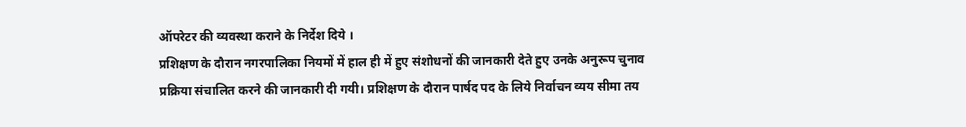ऑपरेटर की व्यवस्था कराने के निर्देश दिये ।
प्रशिक्षण के दौरान नगरपालिका नियमों में हाल ही में हुए संशोधनों की जानकारी देते हुए उनके अनुरूप चुनाव प्रक्रिया संचालित करने की जानकारी दी गयी। प्रशिक्षण के दौरान पार्षद पद के लिये निर्वाचन व्यय सीमा तय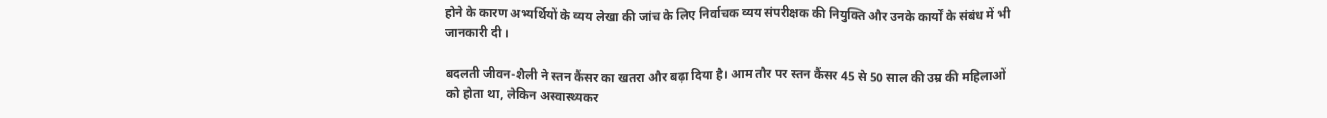होने के कारण अभ्यर्थियों के व्यय लेखा की जांच के लिए निर्वाचक व्यय संपरीक्षक की नियुक्ति और उनके कार्यों के संबंध में भी जानकारी दी ।

बदलती जीवन-शैली ने स्तन कैंसर का खतरा और बढ़ा दिया है। आम तौर पर स्तन कैंसर 45 से 50 साल की उम्र की महिलाओं को होता था, लेकिन अस्वास्थ्यकर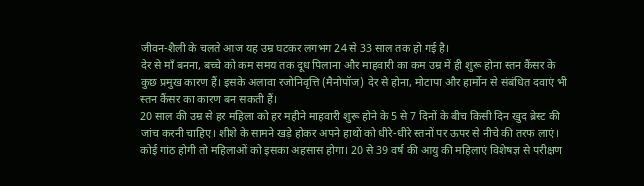जीवन-शैली के चलते आज यह उम्र घटकर लगभग 24 से 33 साल तक हो गई है।
देर से माँ बनना, बच्चे को कम समय तक दूध पिलाना और माहवारी का कम उम्र में ही शुरू होना स्तन कैंसर के कुछ प्रमुख कारण हैं। इसके अलावा रजोनिवृत्ति (मैनोपॉज) देर से होना, मोटापा और हार्मोन से संबंधित दवाएं भी स्तन कैंसर का कारण बन सकती हैं।
20 साल की उम्र से हर महिला को हर महीने माहवारी शुरू होने के 5 से 7 दिनों के बीच किसी दिन खुद ब्रेस्ट की जांच करनी चाहिए। शीशे के सामने खड़े होकर अपने हाथों को धीरे-धीरे स्तनों पर ऊपर से नीचे की तरफ लाएं। कोई गांठ होगी तो महिलाओं को इसका अहसास होगा। 20 से 39 वर्ष की आयु की महिलाएं विशेषज्ञ से परीक्षण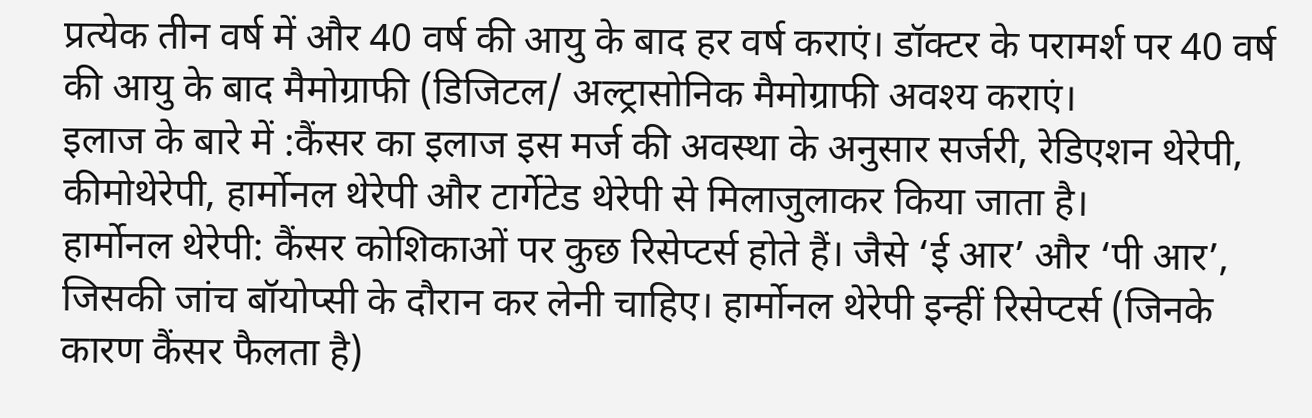प्रत्येक तीन वर्ष में और 40 वर्ष की आयु के बाद हर वर्ष कराएं। डॉक्टर के परामर्श पर 40 वर्ष की आयु के बाद मैमोग्राफी (डिजिटल/ अल्ट्रासोनिक मैमोग्राफी अवश्य कराएं।
इलाज के बारे में :कैंसर का इलाज इस मर्ज की अवस्था के अनुसार सर्जरी, रेडिएशन थेरेपी, कीमोथेरेपी, हार्मोनल थेरेपी और टार्गेटेड थेरेपी से मिलाजुलाकर किया जाता है।
हार्मोनल थेरेपी: कैंसर कोशिकाओं पर कुछ रिसेप्टर्स होते हैं। जैसे ‘ई आर’ और ‘पी आर’, जिसकी जांच बॉयोप्सी के दौरान कर लेनी चाहिए। हार्मोनल थेरेपी इन्हीं रिसेप्टर्स (जिनके कारण कैंसर फैलता है)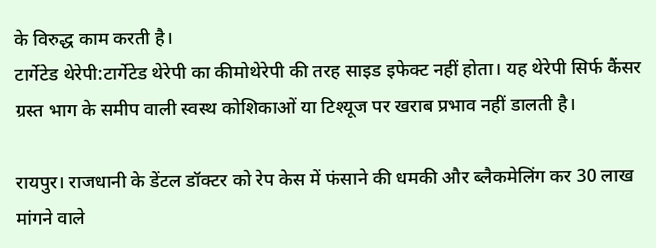के विरुद्ध काम करती है।
टार्गेटेड थेरेपी:टार्गेटेड थेरेपी का कीमोथेरेपी की तरह साइड इफेक्ट नहीं होता। यह थेरेपी सिर्फ कैंसर ग्रस्त भाग के समीप वाली स्वस्थ कोशिकाओं या टिश्यूज पर खराब प्रभाव नहीं डालती है।

रायपुर। राजधानी के डेंटल डॉक्टर को रेप केस में फंसाने की धमकी और ब्लैकमेलिंग कर 30 लाख मांगने वाले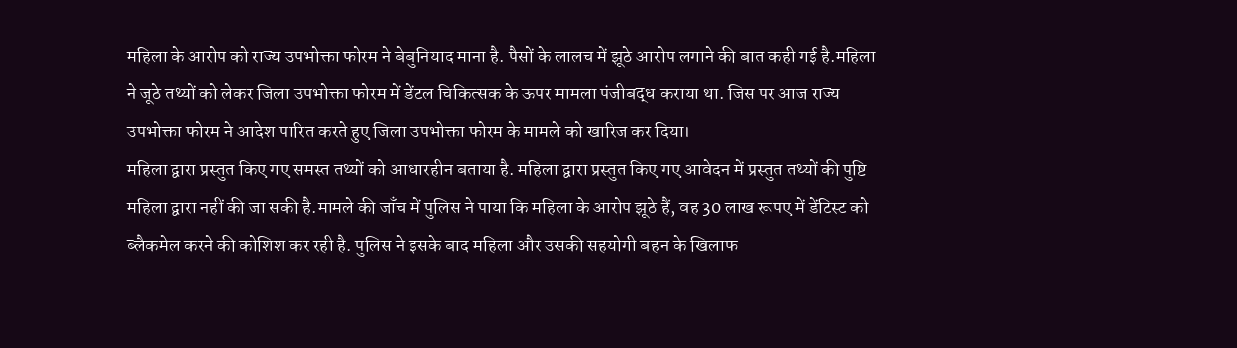महिला के आरोप को राज्य उपभोक्ता फोरम ने बेबुनियाद माना है. पैसों के लालच में झूठे आरोप लगाने की बात कही गई है.महिला ने जूठे तथ्यों को लेकर जिला उपभोक्ता फोरम में डेंटल चिकित्सक के ऊपर मामला पंजीबद्ध कराया था. जिस पर आज राज्य उपभोक्ता फोरम ने आदेश पारित करते हुए जिला उपभोक्ता फोरम के मामले को खारिज कर दिया।
महिला द्वारा प्रस्तुत किए गए समस्त तथ्यों को आधारहीन बताया है. महिला द्वारा प्रस्तुत किए गए आवेदन में प्रस्तुत तथ्यों की पुष्टि महिला द्वारा नहीं की जा सकी है.मामले की जाँच में पुलिस ने पाया कि महिला के आरोप झूठे हैं, वह 30 लाख रूपए में डेंटिस्ट को ब्लैकमेल करने की कोशिश कर रही है. पुलिस ने इसके बाद महिला और उसकी सहयोगी बहन के खिलाफ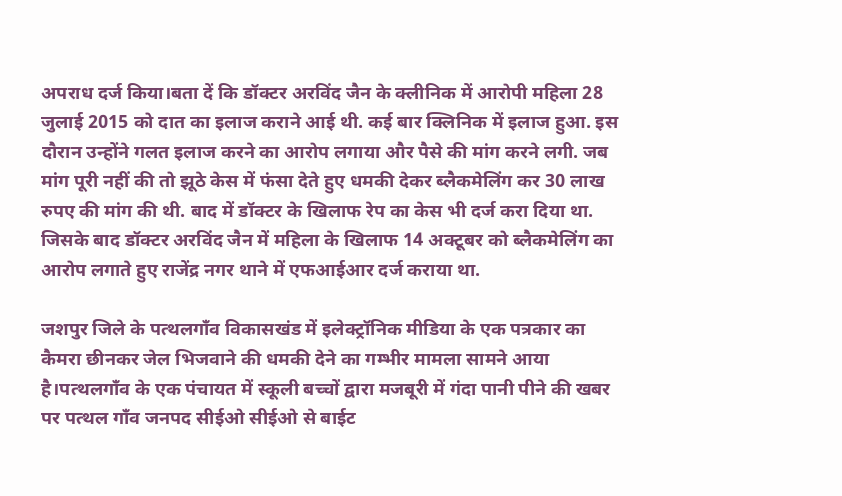अपराध दर्ज किया।बता दें कि डॉक्टर अरविंद जैन के क्लीनिक में आरोपी महिला 28 जुलाई 2015 को दात का इलाज कराने आई थी. कई बार क्लिनिक में इलाज हुआ. इस दौरान उन्होंने गलत इलाज करने का आरोप लगाया और पैसे की मांग करने लगी. जब मांग पूरी नहीं की तो झूठे केस में फंसा देते हुए धमकी देकर ब्लैकमेलिंग कर 30 लाख रुपए की मांग की थी. बाद में डॉक्टर के खिलाफ रेप का केस भी दर्ज करा दिया था. जिसके बाद डॉक्टर अरविंद जैन में महिला के खिलाफ 14 अक्टूबर को ब्लैकमेलिंग का आरोप लगाते हुए राजेंद्र नगर थाने में एफआईआर दर्ज कराया था.

जशपुर जिले के पत्थलगाँव विकासखंड में इलेक्ट्रॉनिक मीडिया के एक पत्रकार का कैमरा छीनकर जेल भिजवाने की धमकी देने का गम्भीर मामला सामने आया है।पत्थलगाँव के एक पंचायत में स्कूली बच्चों द्वारा मजबूरी में गंदा पानी पीने की खबर पर पत्थल गाँव जनपद सीईओ सीईओ से बाईट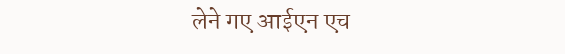लेने गए आईएन एच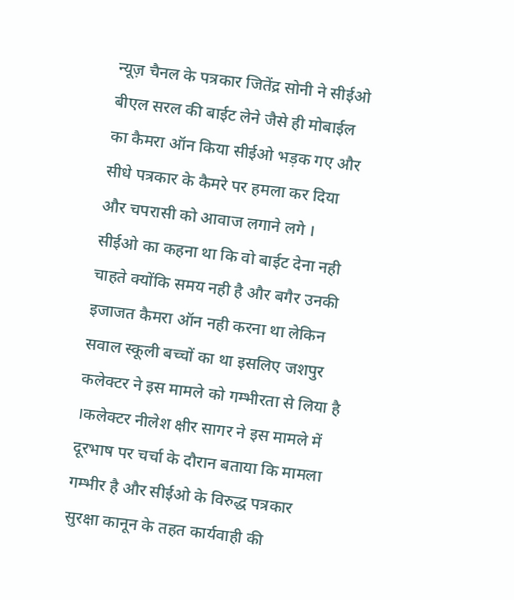न्यूज़ चैनल के पत्रकार जितेंद्र सोनी ने सीईओ बीएल सरल की बाईट लेने जैसे ही मोबाईल का कैमरा ऑन किया सीईओ भड़क गए और सीधे पत्रकार के कैमरे पर हमला कर दिया और चपरासी को आवाज लगाने लगे ।
सीईओ का कहना था कि वो बाईट देना नही चाहते क्योंकि समय नही है और बगैर उनकी इजाजत कैमरा ऑन नही करना था लेकिन सवाल स्कूली बच्चों का था इसलिए जशपुर कलेक्टर ने इस मामले को गम्भीरता से लिया है ।कलेक्टर नीलेश क्षीर सागर ने इस मामले में दूरभाष पर चर्चा के दौरान बताया कि मामला गम्भीर है और सीईओ के विरुद्ध पत्रकार सुरक्षा कानून के तहत कार्यवाही की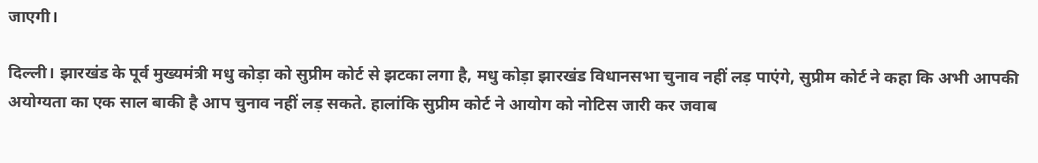जाएगी।

दिल्ली। झारखंड के पूर्व मुख्यमंत्री मधु कोड़ा को सुप्रीम कोर्ट से झटका लगा है, मधु कोड़ा झारखंड विधानसभा चुनाव नहीं लड़ पाएंगे, सुप्रीम कोर्ट ने कहा कि अभी आपकी अयोग्यता का एक साल बाकी है आप चुनाव नहीं लड़ सकते. हालांकि सुप्रीम कोर्ट ने आयोग को नोटिस जारी कर जवाब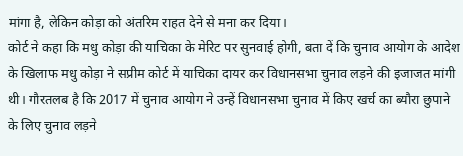मांगा है, लेकिन कोड़ा को अंतरिम राहत देने से मना कर दिया।
कोर्ट ने कहा कि मधु कोड़ा की याचिका के मेरिट पर सुनवाई होगी, बता दें कि चुनाव आयोग के आदेश के खिलाफ मधु कोड़ा ने सप्रीम कोर्ट में याचिका दायर कर विधानसभा चुनाव लड़ने की इजाजत मांगी थी। गौरतलब है कि 2017 में चुनाव आयोग ने उन्हें विधानसभा चुनाव में किए खर्च का ब्यौरा छुपाने के लिए चुनाव लड़ने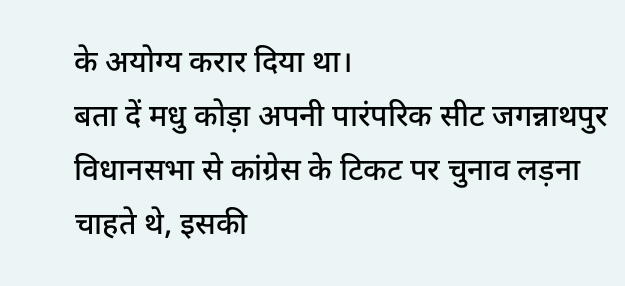के अयोग्य करार दिया था।
बता दें मधु कोड़ा अपनी पारंपरिक सीट जगन्नाथपुर विधानसभा से कांग्रेस के टिकट पर चुनाव लड़ना चाहते थे, इसकी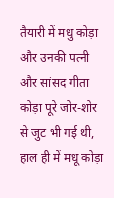तैयारी में मधु कोड़ा और उनकी पत्नी और सांसद गीता कोड़ा पूरे जोर-शोर से जुट भी गई थी, हाल ही में मधू कोड़ा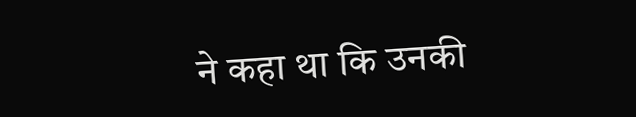ने कहा था कि उनकी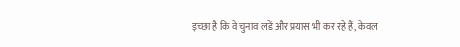इच्छा है कि वे चुनाव लडें और प्रयास भी कर रहे हैं, केवल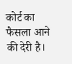कोर्ट का फैसला आने की देरी है।